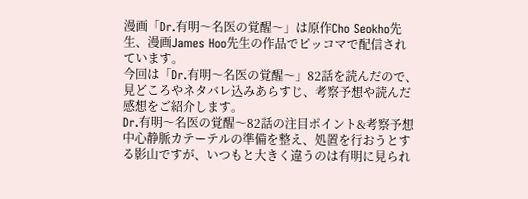漫画「Dr.有明〜名医の覚醒〜」は原作Cho Seokho先生、漫画James Hoo先生の作品でピッコマで配信されています。
今回は「Dr.有明〜名医の覚醒〜」82話を読んだので、見どころやネタバレ込みあらすじ、考察予想や読んだ感想をご紹介します。
Dr.有明〜名医の覚醒〜82話の注目ポイント&考察予想
中心静脈カテーテルの準備を整え、処置を行おうとする影山ですが、いつもと大きく違うのは有明に見られ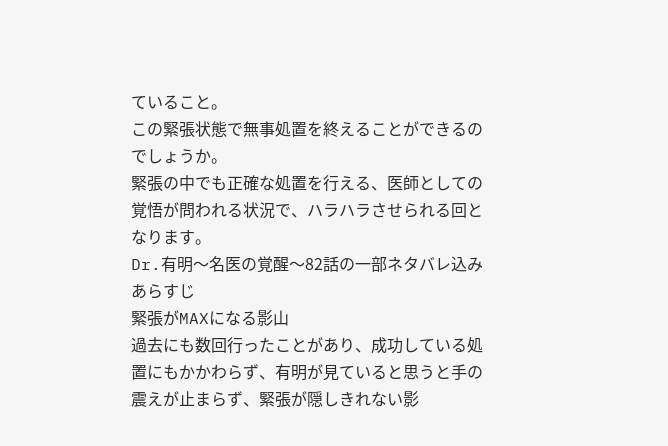ていること。
この緊張状態で無事処置を終えることができるのでしょうか。
緊張の中でも正確な処置を行える、医師としての覚悟が問われる状況で、ハラハラさせられる回となります。
Dr.有明〜名医の覚醒〜82話の一部ネタバレ込みあらすじ
緊張がMAXになる影山
過去にも数回行ったことがあり、成功している処置にもかかわらず、有明が見ていると思うと手の震えが止まらず、緊張が隠しきれない影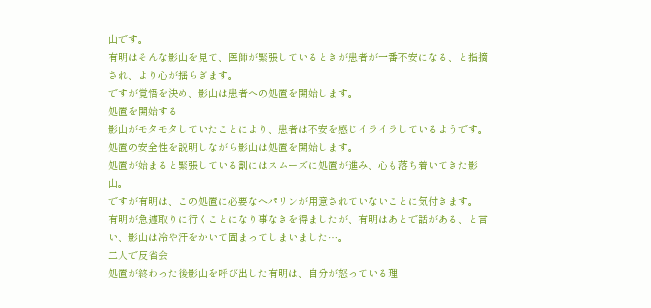山です。
有明はそんな影山を見て、医師が緊張しているときが患者が一番不安になる、と指摘され、より心が揺らぎます。
ですが覚悟を決め、影山は患者への処置を開始します。
処置を開始する
影山がモタモタしていたことにより、患者は不安を感じイライラしているようです。
処置の安全性を説明しながら影山は処置を開始します。
処置が始まると緊張している割にはスムーズに処置が進み、心も落ち着いてきた影山。
ですが有明は、この処置に必要なヘパリンが用意されていないことに気付きます。
有明が急遽取りに行くことになり事なきを得ましたが、有明はあとで話がある、と言い、影山は冷や汗をかいて固まってしまいました…。
二人で反省会
処置が終わった後影山を呼び出した有明は、自分が怒っている理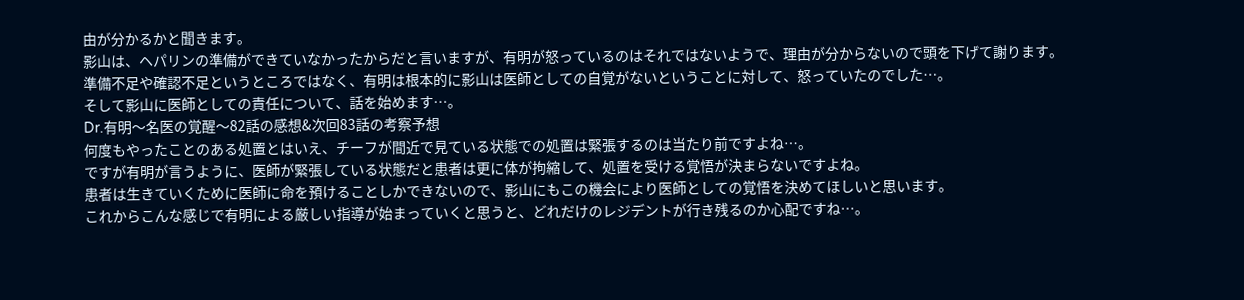由が分かるかと聞きます。
影山は、ヘパリンの準備ができていなかったからだと言いますが、有明が怒っているのはそれではないようで、理由が分からないので頭を下げて謝ります。
準備不足や確認不足というところではなく、有明は根本的に影山は医師としての自覚がないということに対して、怒っていたのでした…。
そして影山に医師としての責任について、話を始めます…。
Dr.有明〜名医の覚醒〜82話の感想&次回83話の考察予想
何度もやったことのある処置とはいえ、チーフが間近で見ている状態での処置は緊張するのは当たり前ですよね…。
ですが有明が言うように、医師が緊張している状態だと患者は更に体が拘縮して、処置を受ける覚悟が決まらないですよね。
患者は生きていくために医師に命を預けることしかできないので、影山にもこの機会により医師としての覚悟を決めてほしいと思います。
これからこんな感じで有明による厳しい指導が始まっていくと思うと、どれだけのレジデントが行き残るのか心配ですね…。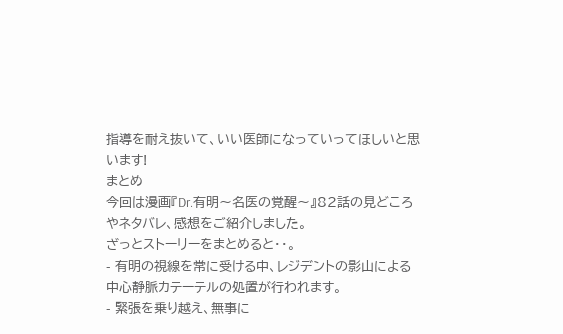指導を耐え抜いて、いい医師になっていってほしいと思います!
まとめ
今回は漫画『Dr.有明〜名医の覚醒〜』82話の見どころやネタバレ、感想をご紹介しました。
ざっとストーリーをまとめると・・。
- 有明の視線を常に受ける中、レジデントの影山による中心静脈カテーテルの処置が行われます。
- 緊張を乗り越え、無事に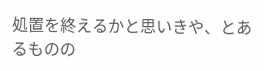処置を終えるかと思いきや、とあるものの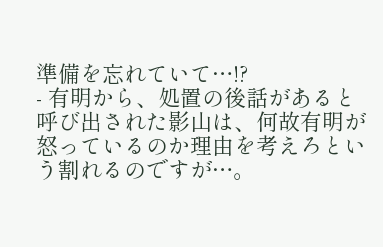準備を忘れていて…!?
- 有明から、処置の後話があると呼び出された影山は、何故有明が怒っているのか理由を考えろという割れるのですが…。